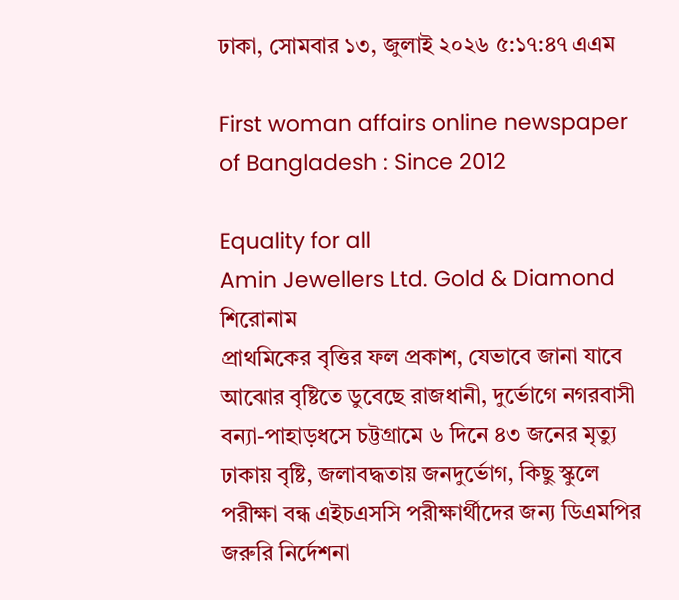ঢাকা, সোমবার ১৩, জুলাই ২০২৬ ৫:১৭:৪৭ এএম

First woman affairs online newspaper of Bangladesh : Since 2012

Equality for all
Amin Jewellers Ltd. Gold & Diamond
শিরোনাম
প্রাথমিকের বৃত্তির ফল প্রকাশ, যেভাবে জানা যাবে আঝোর বৃষ্টিতে ডুবেছে রাজধানী, দুর্ভোগে নগরবাসী বন্যা-পাহাড়ধসে চট্টগ্রামে ৬ দিনে ৪৩ জনের মৃত্যু ঢাকায় বৃষ্টি, জলাবদ্ধতায় জনদুর্ভোগ, কিছু স্কুলে পরীক্ষা বন্ধ এইচএসসি পরীক্ষার্থীদের জন্য ডিএমপির জরুরি নির্দেশনা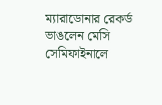ম্যারাডোনার রেকর্ড ভাঙলেন মেসি সেমিফাইনালে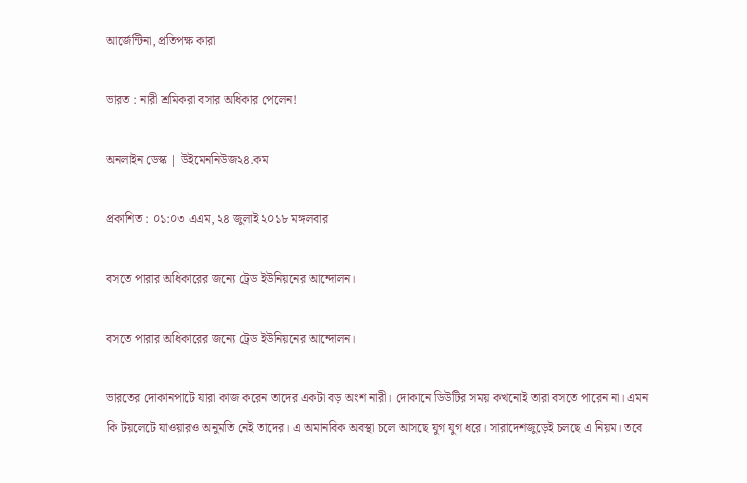আর্জেন্টিনা, প্রতিপক্ষ কারা

ভারত : নারী শ্রমিকরা বসার অধিকার পেলেন!

অনলাইন ডেস্ক | উইমেননিউজ২৪.কম

প্রকাশিত : ০১:০৩ এএম, ২৪ জুলাই ২০১৮ মঙ্গলবার

বসতে পারার অধিকারের জন্যে ট্রেড ইউনিয়নের আন্দোলন।

বসতে পারার অধিকারের জন্যে ট্রেড ইউনিয়নের আন্দোলন।

ভারতের দোকানপাটে যারা কাজ করেন তাদের একটা বড় অংশ নারী। দোকানে ডিউটির সময় কখনোই তারা বসতে পারেন না। এমন কি টয়লেটে যাওয়ারও অনুমতি নেই তাদের। এ অমানবিক অবস্থা চলে আসছে যুগ যুগ ধরে। সারাদেশজুড়েই চলছে এ নিয়ম। তবে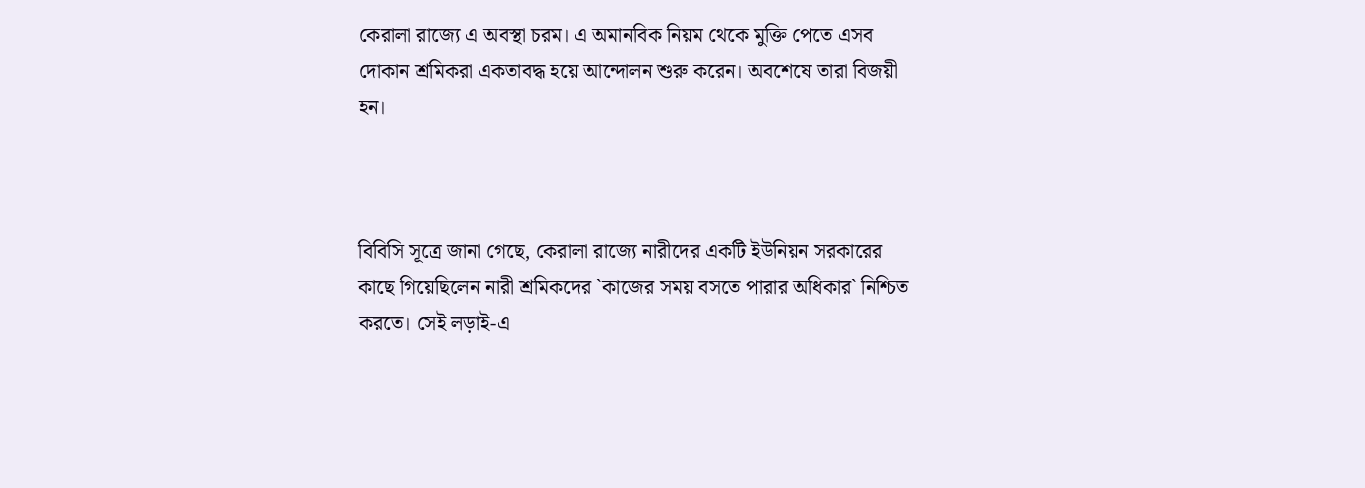কেরালা রাজ্যে এ অবস্থা চরম। এ অমানবিক নিয়ম থেকে মুক্তি পেতে এসব দোকান শ্রমিকরা একতাবদ্ধ হয়ে আন্দোলন শুরু করেন। অবশেষে তারা বিজয়ী হন।



বিবিসি সূত্রে জানা গেছে, কেরালা রাজ্যে নারীদের একটি ইউনিয়ন সরকারের কাছে গিয়েছিলেন নারী শ্রমিকদের `কাজের সময় বসতে পারার অধিকার` নিশ্চিত করতে। সেই লড়াই-এ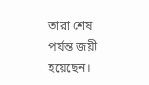তারা শেষ পর্যন্ত জয়ী হয়েছেন।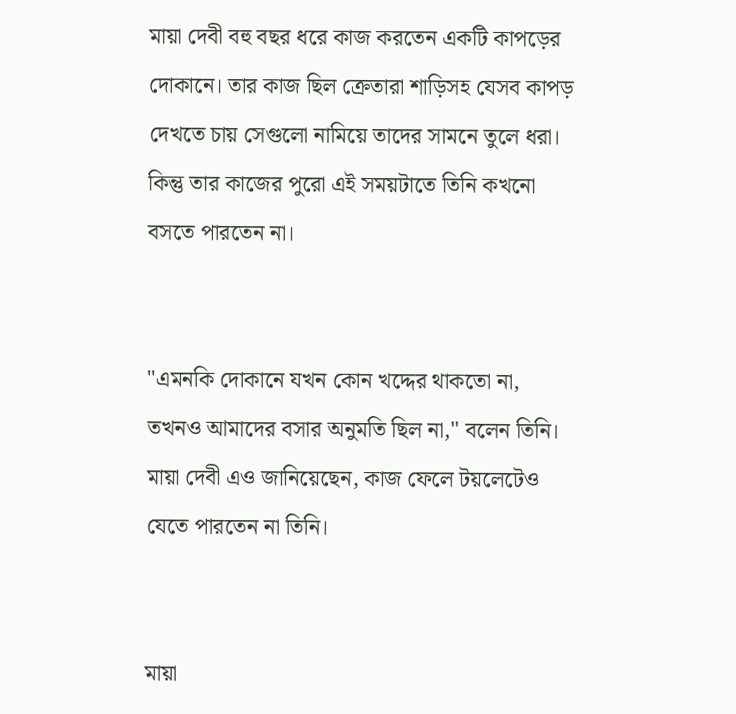মায়া দেবী বহু বছর ধরে কাজ করতেন একটি কাপড়ের দোকানে। তার কাজ ছিল ক্রেতারা শাড়িসহ যেসব কাপড় দেখতে চায় সেগুলো নামিয়ে তাদের সামনে তুলে ধরা। কিন্তু তার কাজের পুরো এই সময়টাতে তিনি কখনো বসতে পারতেন না।


"এমনকি দোকানে যখন কোন খদ্দের থাকতো না, তখনও আমাদের বসার অনুমতি ছিল না," বলেন তিনি। মায়া দেবী এও জানিয়েছেন, কাজ ফেলে টয়লেটেও যেতে পারতেন না তিনি।


মায়া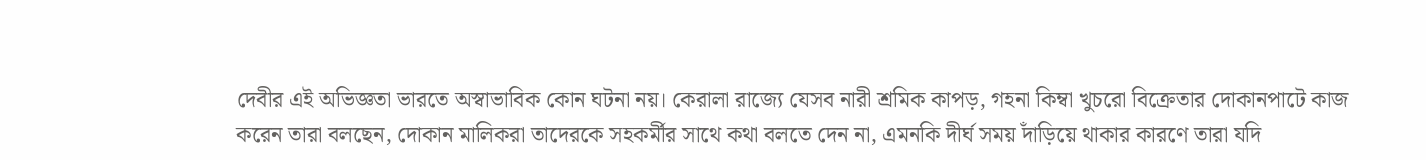দেবীর এই অভিজ্ঞতা ভারতে অস্বাভাবিক কোন ঘটনা নয়। কেরালা রাজ্যে যেসব নারী শ্রমিক কাপড়, গহনা কিম্বা খুচরো বিক্রেতার দোকানপাটে কাজ করেন তারা বলছেন, দোকান মালিকরা তাদেরকে সহকর্মীর সাথে কথা বলতে দেন না, এমনকি দীর্ঘ সময় দাঁড়িয়ে থাকার কারণে তারা যদি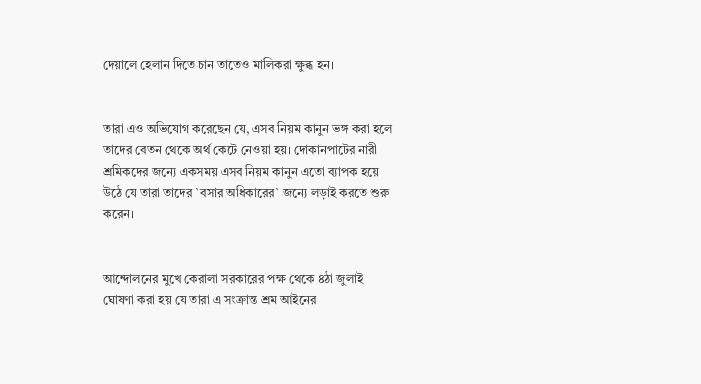দেয়ালে হেলান দিতে চান তাতেও মালিকরা ক্ষুব্ধ হন।


তারা এও অভিযোগ করেছেন যে, এসব নিয়ম কানুন ভঙ্গ করা হলে তাদের বেতন থেকে অর্থ কেটে নেওয়া হয়। দোকানপাটের নারী শ্রমিকদের জন্যে একসময় এসব নিয়ম কানুন এতো ব্যাপক হয়ে উঠে যে তারা তাদের `বসার অধিকারের` জন্যে লড়াই করতে শুরু করেন।


আন্দোলনের মুখে কেরালা সরকারের পক্ষ থেকে ৪ঠা জুলাই ঘোষণা করা হয় যে তারা এ সংক্রান্ত শ্রম আইনের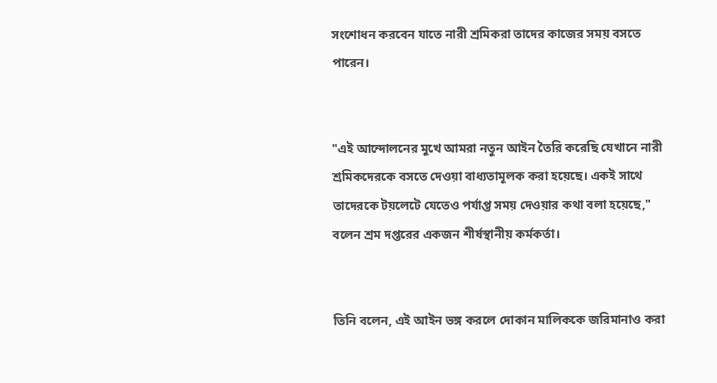সংশোধন করবেন যাতে নারী শ্রমিকরা তাদের কাজের সময় বসতে পারেন।


"এই আন্দোলনের মুখে আমরা নতুন আইন তৈরি করেছি যেখানে নারী শ্রমিকদেরকে বসতে দেওয়া বাধ্যতামূলক করা হয়েছে। একই সাথে তাদেরকে টয়লেটে যেতেও পর্যাপ্ত সময় দেওয়ার কথা বলা হয়েছে," বলেন শ্রম দপ্তরের একজন শীর্ষস্থানীয় কর্মকর্তা।


তিনি বলেন, এই আইন ভঙ্গ করলে দোকান মালিককে জরিমানাও করা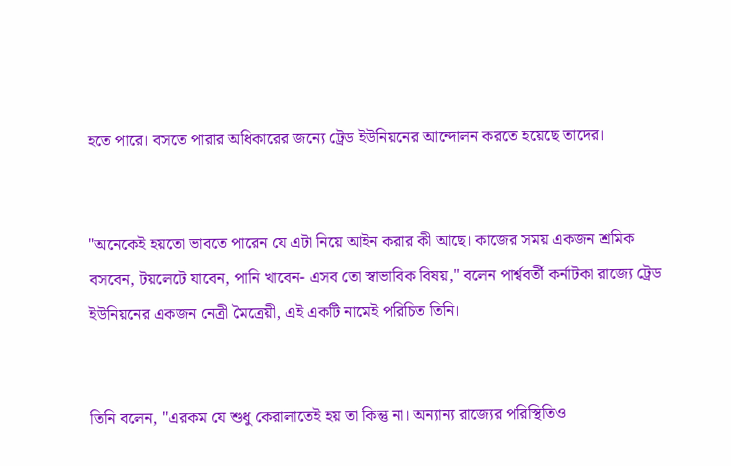হতে পারে। বসতে পারার অধিকারের জন্যে ট্রেড ইউনিয়নের আন্দোলন করতে হয়েছে তাদের।


"অনেকেই হয়তো ভাবতে পারেন যে এটা নিয়ে আইন করার কী আছে। কাজের সময় একজন শ্রমিক বসবেন, টয়লেটে যাবেন, পানি খাবেন- এসব তো স্বাভাবিক বিষয়," বলেন পার্শ্ববর্তী কর্নাটকা রাজ্যে ট্রেড ইউনিয়নের একজন নেত্রী মৈত্রেয়ী, এই একটি নামেই পরিচিত তিনি।


তিনি বলেন, "এরকম যে শুধু কেরালাতেই হয় তা কিন্তু না। অন্যান্য রাজ্যের পরিস্থিতিও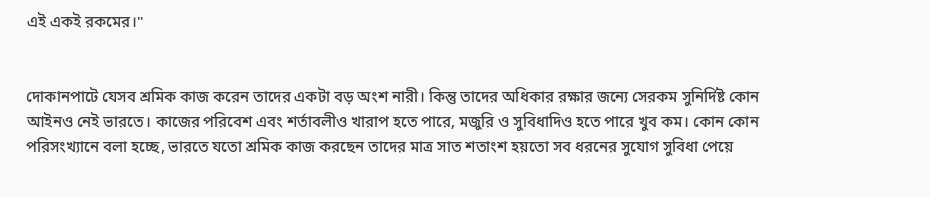এই একই রকমের।"


দোকানপাটে যেসব শ্রমিক কাজ করেন তাদের একটা বড় অংশ নারী। কিন্তু তাদের অধিকার রক্ষার জন্যে সেরকম সুনির্দিষ্ট কোন আইনও নেই ভারতে। কাজের পরিবেশ এবং শর্তাবলীও খারাপ হতে পারে, মজুরি ও সুবিধাদিও হতে পারে খুব কম। কোন কোন পরিসংখ্যানে বলা হচ্ছে, ভারতে যতো শ্রমিক কাজ করছেন তাদের মাত্র সাত শতাংশ হয়তো সব ধরনের সুযোগ সুবিধা পেয়ে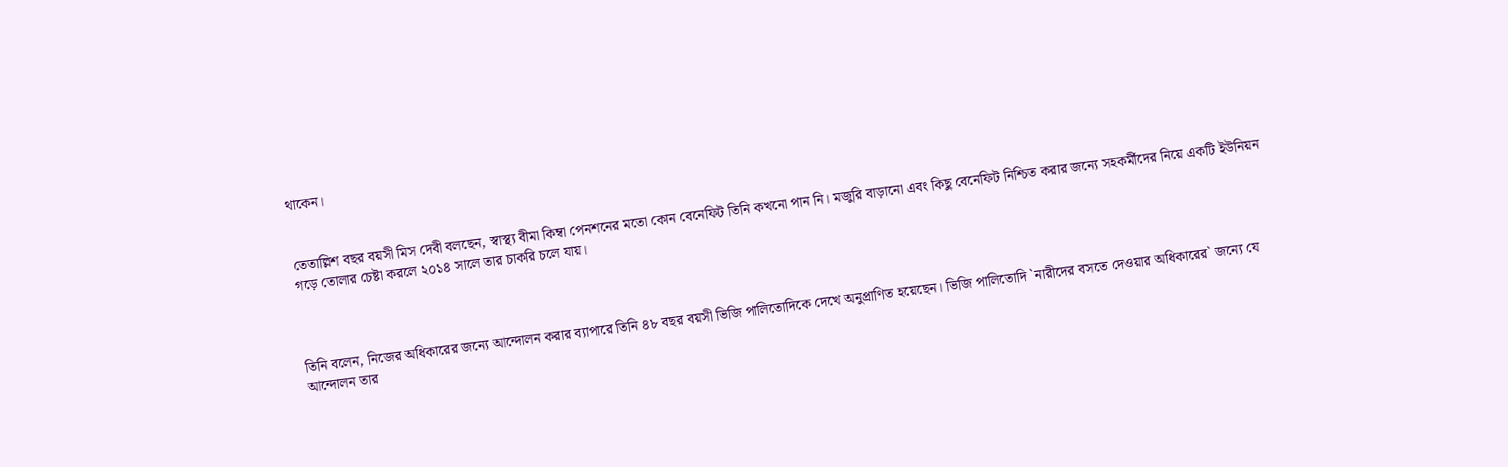থাকেন।


তেতাল্লিশ বছর বয়সী মিস দেবী বলছেন, স্বাস্থ্য বীমা কিম্বা পেনশনের মতো কোন বেনেফিট তিনি কখনো পান নি। মজুরি বাড়ানো এবং কিছু বেনেফিট নিশ্চিত করার জন্যে সহকর্মীদের নিয়ে একটি ইউনিয়ন গড়ে তোলার চেষ্টা করলে ২০১৪ সালে তার চাকরি চলে যায়।



তিনি বলেন, নিজের অধিকারের জন্যে আন্দোলন করার ব্যাপারে তিনি ৪৮ বছর বয়সী ভিজি পালিতোদিকে দেখে অনুপ্রাণিত হয়েছেন। ভিজি পালিতোদি `নারীদের বসতে দেওয়ার অধিকারের` জন্যে যে আন্দোলন তার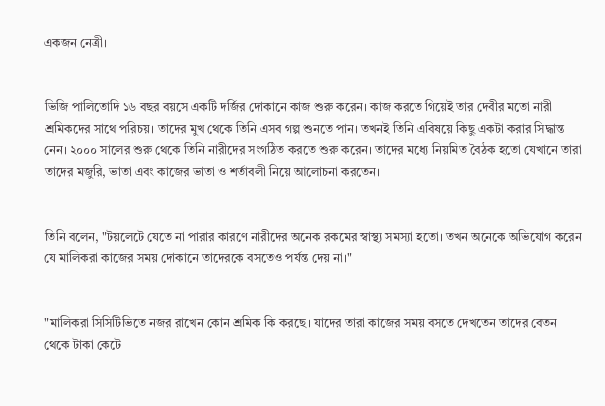একজন নেত্রী।


ভিজি পালিতোদি ১৬ বছর বয়সে একটি দর্জির দোকানে কাজ শুরু করেন। কাজ করতে গিয়েই তার দেবীর মতো নারী শ্রমিকদের সাথে পরিচয়। তাদের মুখ থেকে তিনি এসব গল্প শুনতে পান। তখনই তিনি এবিষয়ে কিছু একটা করার সিদ্ধান্ত নেন। ২০০০ সালের শুরু থেকে তিনি নারীদের সংগঠিত করতে শুরু করেন। তাদের মধ্যে নিয়মিত বৈঠক হতো যেখানে তারা তাদের মজুরি, ভাতা এবং কাজের ভাতা ও শর্তাবলী নিয়ে আলোচনা করতেন।


তিনি বলেন, "টয়লেটে যেতে না পারার কারণে নারীদের অনেক রকমের স্বাস্থ্য সমস্যা হতো। তখন অনেকে অভিযোগ করেন যে মালিকরা কাজের সময় দোকানে তাদেরকে বসতেও পর্যন্ত দেয় না।"


"মালিকরা সিসিটিভিতে নজর রাখেন কোন শ্রমিক কি করছে। যাদের তারা কাজের সময় বসতে দেখতেন তাদের বেতন থেকে টাকা কেটে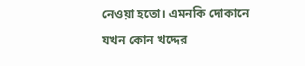নেওয়া হতো। এমনকি দোকানে যখন কোন খদ্দের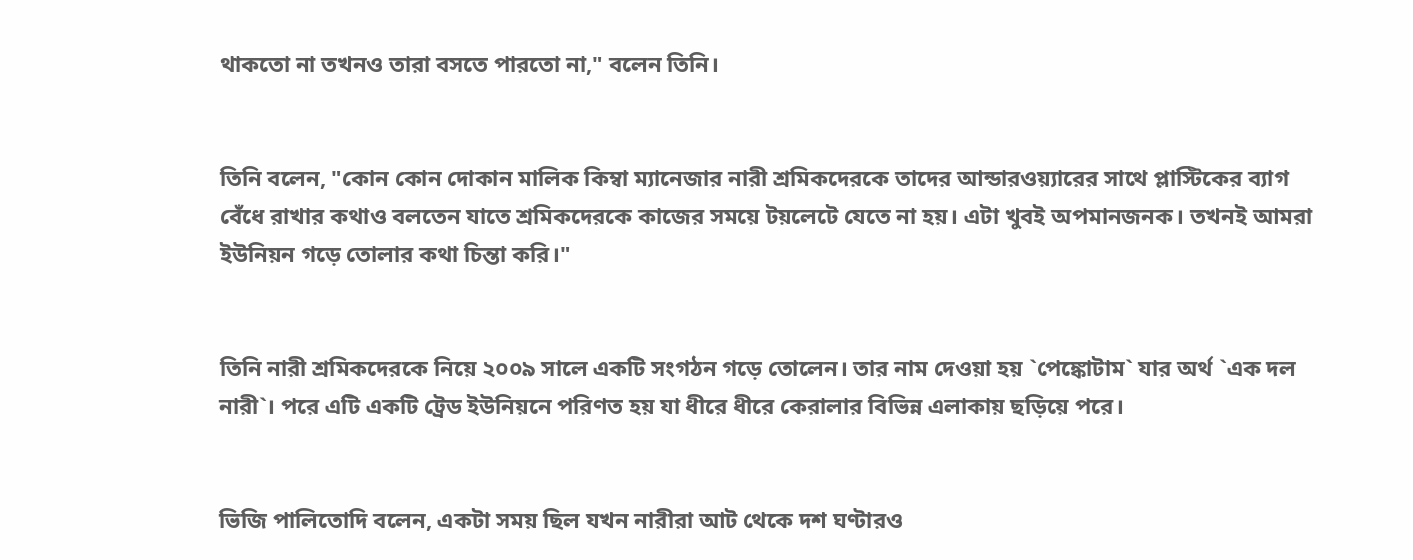থাকতো না তখনও তারা বসতে পারতো না," বলেন তিনি।


তিনি বলেন, "কোন কোন দোকান মালিক কিম্বা ম্যানেজার নারী শ্রমিকদেরকে তাদের আন্ডারওয়্যারের সাথে প্লাস্টিকের ব্যাগ বেঁধে রাখার কথাও বলতেন যাতে শ্রমিকদেরকে কাজের সময়ে টয়লেটে যেতে না হয়। এটা খুবই অপমানজনক। তখনই আমরা ইউনিয়ন গড়ে তোলার কথা চিন্তা করি।"


তিনি নারী শ্রমিকদেরকে নিয়ে ২০০৯ সালে একটি সংগঠন গড়ে তোলেন। তার নাম দেওয়া হয় `পেঙ্কোটাম` যার অর্থ `এক দল নারী`। পরে এটি একটি ট্রেড ইউনিয়নে পরিণত হয় যা ধীরে ধীরে কেরালার বিভিন্ন এলাকায় ছড়িয়ে পরে।


ভিজি পালিতোদি বলেন, একটা সময় ছিল যখন নারীরা আট থেকে দশ ঘণ্টারও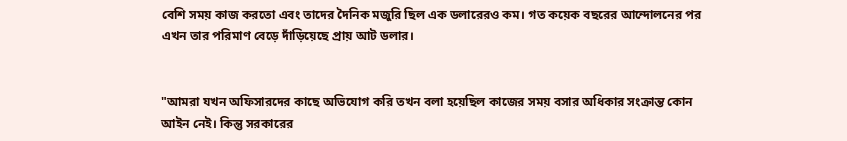বেশি সময় কাজ করতো এবং তাদের দৈনিক মজুরি ছিল এক ডলারেরও কম। গত কয়েক বছরের আন্দোলনের পর এখন তার পরিমাণ বেড়ে দাঁড়িয়েছে প্রায় আট ডলার।


"আমরা যখন অফিসারদের কাছে অভিযোগ করি তখন বলা হয়েছিল কাজের সময় বসার অধিকার সংক্রান্ত কোন আইন নেই। কিন্তু সরকারের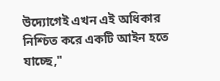উদ্যোগেই এখন এই অধিকার নিশ্চিত করে একটি আইন হতে যাচ্ছে,"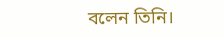বলেন তিনি।